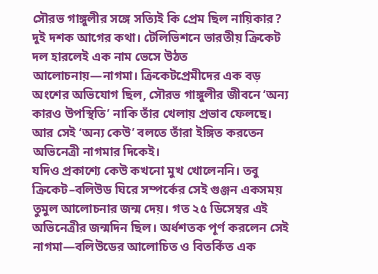সৌরভ গাঙ্গুলীর সঙ্গে সত্যিই কি প্রেম ছিল নায়িকার?
দুই দশক আগের কথা। টেলিভিশনে ভারতীয় ক্রিকেট দল হারলেই এক নাম ভেসে উঠত আলোচনায়—নাগমা। ক্রিকেটপ্রেমীদের এক বড় অংশের অভিযোগ ছিল, সৌরভ গাঙ্গুলীর জীবনে ‘অন্য কারও উপস্থিতি’ নাকি তাঁর খেলায় প্রভাব ফেলছে। আর সেই ‘অন্য কেউ’ বলতে তাঁরা ইঙ্গিত করতেন অভিনেত্রী নাগমার দিকেই।
যদিও প্রকাশ্যে কেউ কখনো মুখ খোলেননি। তবু ক্রিকেট–বলিউড ঘিরে সম্পর্কের সেই গুঞ্জন একসময় তুমুল আলোচনার জন্ম দেয়। গত ২৫ ডিসেম্বর এই অভিনেত্রীর জন্মদিন ছিল। অর্ধশতক পূর্ণ করলেন সেই নাগমা—বলিউডের আলোচিত ও বিতর্কিত এক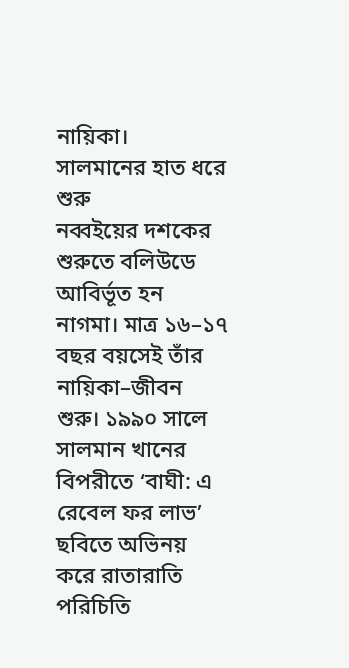নায়িকা।
সালমানের হাত ধরে শুরু
নব্বইয়ের দশকের শুরুতে বলিউডে আবির্ভূত হন নাগমা। মাত্র ১৬–১৭ বছর বয়সেই তাঁর নায়িকা–জীবন শুরু। ১৯৯০ সালে সালমান খানের বিপরীতে ‘বাঘী: এ রেবেল ফর লাভ’ ছবিতে অভিনয় করে রাতারাতি পরিচিতি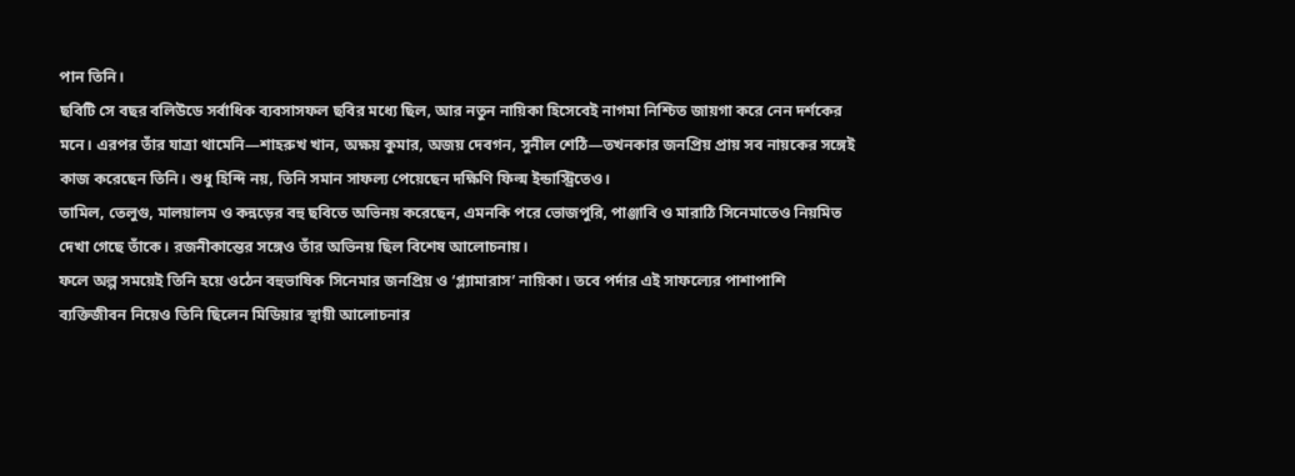পান তিনি।
ছবিটি সে বছর বলিউডে সর্বাধিক ব্যবসাসফল ছবির মধ্যে ছিল, আর নতুন নায়িকা হিসেবেই নাগমা নিশ্চিত জায়গা করে নেন দর্শকের মনে। এরপর তাঁর যাত্রা থামেনি—শাহরুখ খান, অক্ষয় কুমার, অজয় দেবগন, সুনীল শেঠি—তখনকার জনপ্রিয় প্রায় সব নায়কের সঙ্গেই কাজ করেছেন তিনি। শুধু হিন্দি নয়, তিনি সমান সাফল্য পেয়েছেন দক্ষিণি ফিল্ম ইন্ডাস্ট্রিতেও।
তামিল, তেলুগু, মালয়ালম ও কন্নড়ের বহু ছবিতে অভিনয় করেছেন, এমনকি পরে ভোজপুরি, পাঞ্জাবি ও মারাঠি সিনেমাতেও নিয়মিত দেখা গেছে তাঁকে। রজনীকান্তের সঙ্গেও তাঁর অভিনয় ছিল বিশেষ আলোচনায়।
ফলে অল্প সময়েই তিনি হয়ে ওঠেন বহুভাষিক সিনেমার জনপ্রিয় ও ‘গ্ল্যামারাস’ নায়িকা। তবে পর্দার এই সাফল্যের পাশাপাশি ব্যক্তিজীবন নিয়েও তিনি ছিলেন মিডিয়ার স্থায়ী আলোচনার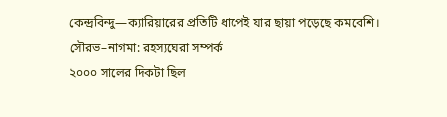কেন্দ্রবিন্দু—ক্যারিয়ারের প্রতিটি ধাপেই যার ছায়া পড়েছে কমবেশি।
সৌরভ–নাগমা: রহস্যঘেরা সম্পর্ক
২০০০ সালের দিকটা ছিল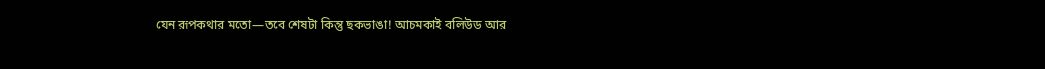যেন রূপকথার মতো—তবে শেষটা কিন্তু ছকভাঙা! আচমকাই বলিউড আর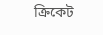ক্রিকেট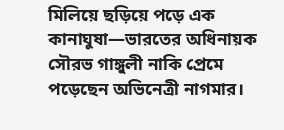মিলিয়ে ছড়িয়ে পড়ে এক কানাঘুষা—ভারতের অধিনায়ক সৌরভ গাঙ্গুলী নাকি প্রেমে পড়েছেন অভিনেত্রী নাগমার।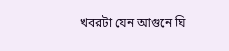খবরটা যেন আগুনে ঘি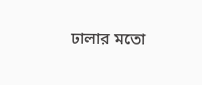ঢালার মতো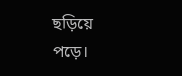ছড়িয়ে পড়ে।